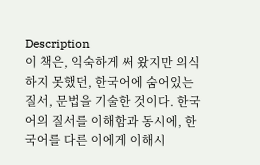Description
이 책은, 익숙하게 써 왔지만 의식하지 못했던, 한국어에 숨어있는 질서, 문법을 기술한 것이다. 한국어의 질서를 이해함과 동시에, 한국어를 다른 이에게 이해시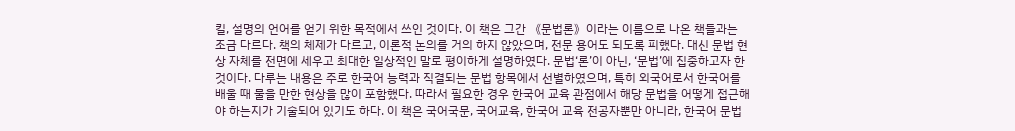킬, 설명의 언어를 얻기 위한 목적에서 쓰인 것이다. 이 책은 그간 《문법론》이라는 이름으로 나온 책들과는 조금 다르다. 책의 체제가 다르고, 이론적 논의를 거의 하지 않았으며, 전문 용어도 되도록 피했다. 대신 문법 현상 자체를 전면에 세우고 최대한 일상적인 말로 평이하게 설명하였다. 문법‘론’이 아닌, ‘문법’에 집중하고자 한 것이다. 다루는 내용은 주로 한국어 능력과 직결되는 문법 항목에서 선별하였으며, 특히 외국어로서 한국어를 배울 때 물을 만한 현상을 많이 포함했다. 따라서 필요한 경우 한국어 교육 관점에서 해당 문법을 어떻게 접근해야 하는지가 기술되어 있기도 하다. 이 책은 국어국문, 국어교육, 한국어 교육 전공자뿐만 아니라, 한국어 문법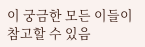이 궁금한 모든 이들이 참고할 수 있음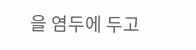을 염두에 두고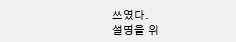쓰였다.
설명을 위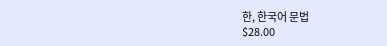한, 한국어 문법
$28.00